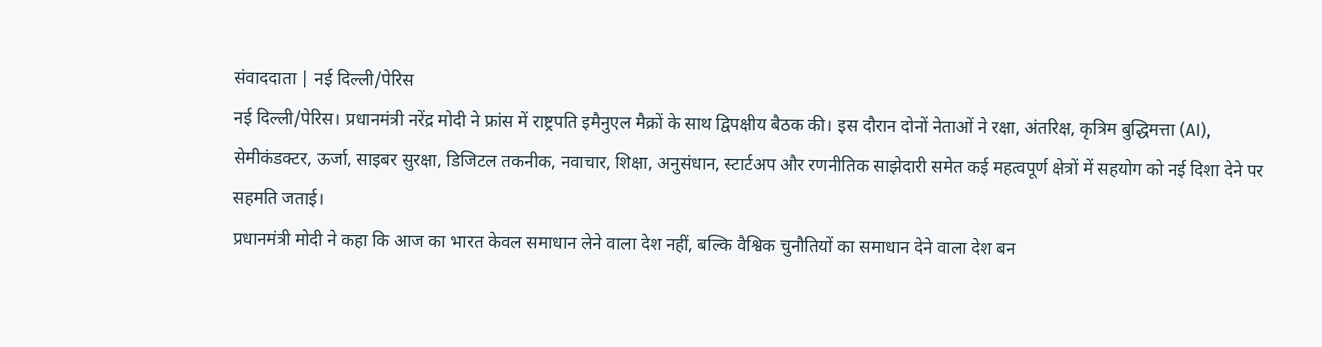संवाददाता | नई दिल्ली/पेरिस
नई दिल्ली/पेरिस। प्रधानमंत्री नरेंद्र मोदी ने फ्रांस में राष्ट्रपति इमैनुएल मैक्रों के साथ द्विपक्षीय बैठक की। इस दौरान दोनों नेताओं ने रक्षा, अंतरिक्ष, कृत्रिम बुद्धिमत्ता (AI), सेमीकंडक्टर, ऊर्जा, साइबर सुरक्षा, डिजिटल तकनीक, नवाचार, शिक्षा, अनुसंधान, स्टार्टअप और रणनीतिक साझेदारी समेत कई महत्वपूर्ण क्षेत्रों में सहयोग को नई दिशा देने पर सहमति जताई।
प्रधानमंत्री मोदी ने कहा कि आज का भारत केवल समाधान लेने वाला देश नहीं, बल्कि वैश्विक चुनौतियों का समाधान देने वाला देश बन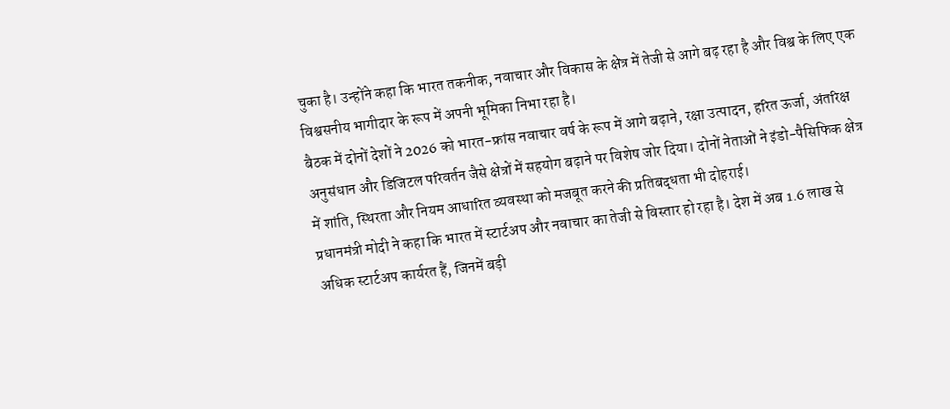चुका है। उन्होंने कहा कि भारत तकनीक, नवाचार और विकास के क्षेत्र में तेजी से आगे बढ़ रहा है और विश्व के लिए एक विश्वसनीय भागीदार के रूप में अपनी भूमिका निभा रहा है।
बैठक में दोनों देशों ने 2026 को भारत-फ्रांस नवाचार वर्ष के रूप में आगे बढ़ाने, रक्षा उत्पादन, हरित ऊर्जा, अंतरिक्ष अनुसंधान और डिजिटल परिवर्तन जैसे क्षेत्रों में सहयोग बढ़ाने पर विशेष जोर दिया। दोनों नेताओं ने इंडो-पैसिफिक क्षेत्र में शांति, स्थिरता और नियम आधारित व्यवस्था को मजबूत करने की प्रतिबद्धता भी दोहराई।
प्रधानमंत्री मोदी ने कहा कि भारत में स्टार्टअप और नवाचार का तेजी से विस्तार हो रहा है। देश में अब 1.6 लाख से अधिक स्टार्टअप कार्यरत हैं, जिनमें बड़ी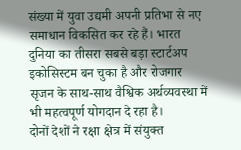संख्या में युवा उद्यमी अपनी प्रतिभा से नए समाधान विकसित कर रहे हैं। भारत दुनिया का तीसरा सबसे बड़ा स्टार्टअप इकोसिस्टम बन चुका है और रोजगार सृजन के साथ-साथ वैश्विक अर्थव्यवस्था में भी महत्वपूर्ण योगदान दे रहा है।
दोनों देशों ने रक्षा क्षेत्र में संयुक्त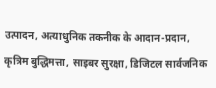उत्पादन, अत्याधुनिक तकनीक के आदान-प्रदान, कृत्रिम बुद्धिमत्ता, साइबर सुरक्षा, डिजिटल सार्वजनिक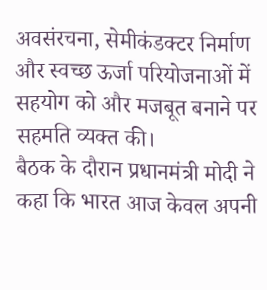अवसंरचना, सेमीकंडक्टर निर्माण और स्वच्छ ऊर्जा परियोजनाओं में सहयोग को और मजबूत बनाने पर सहमति व्यक्त की।
बैठक के दौरान प्रधानमंत्री मोदी ने कहा कि भारत आज केवल अपनी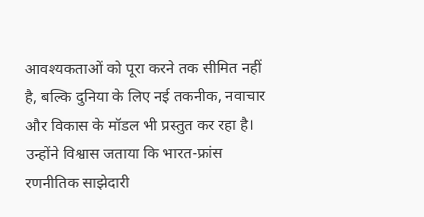आवश्यकताओं को पूरा करने तक सीमित नहीं है, बल्कि दुनिया के लिए नई तकनीक, नवाचार और विकास के मॉडल भी प्रस्तुत कर रहा है। उन्होंने विश्वास जताया कि भारत-फ्रांस रणनीतिक साझेदारी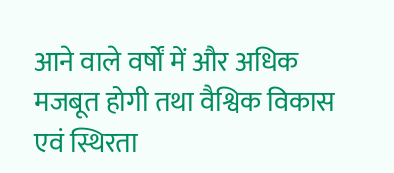आने वाले वर्षों में और अधिक मजबूत होगी तथा वैश्विक विकास एवं स्थिरता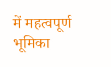में महत्वपूर्ण भूमिका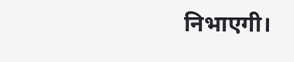निभाएगी।